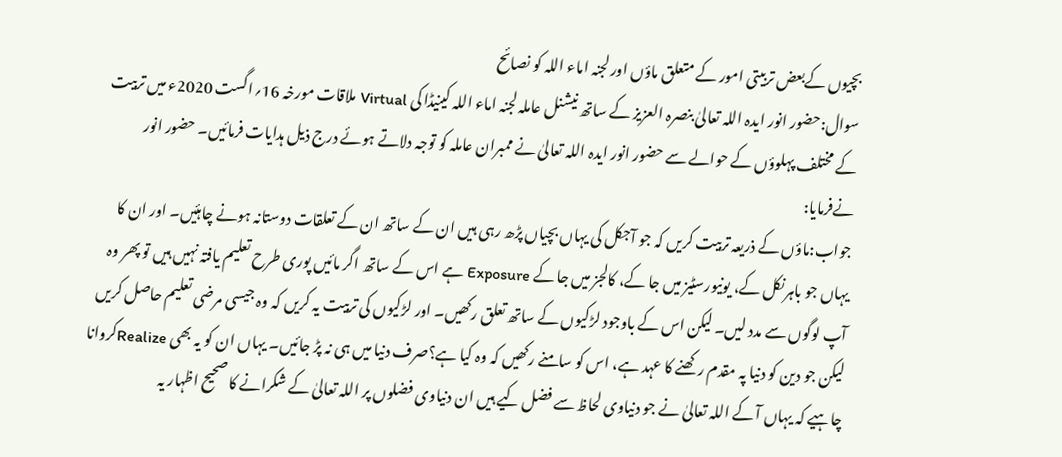بچیوں کےبعض تربیتی امور کے متعلق ماؤں اور لجنہ اماء اللہ کو نصائح
سوال:حضور انور ایدہ اللہ تعالیٰ بنصرہ العزیز کے ساتھ نیشنل عاملہ لجنہ اماء اللہ کینیڈا کی Virtual ملاقات مورخہ 16؍اگست 2020ء میں تربیت کے مختلف پہلوؤں کے حوالے سے حضور انور ایدہ اللہ تعالیٰ نے ممبران عاملہ کو توجہ دلاتے ہوئے درج ذیل ہدایات فرمائیں۔ حضور انور نےفرمایا:
جواب:ماؤں کے ذریعہ تربیت کریں کہ جو آجکل کی یہاں بچیاں پڑھ رہی ہیں ان کے ساتھ ان کے تعلقات دوستانہ ہونے چاہئیں۔ اور ان کا یہاں جو باہرنکل کے، یونیورسٹیز میں جا کے، کالجز میں جا کے Exposure ہے اس کے ساتھ اگر مائیں پوری طرح تعلیم یافتہ نہیں ہیں تو پھر وہ آپ لوگوں سے مدد لیں۔ لیکن اس کے باوجود لڑکیوں کے ساتھ تعلق رکھیں۔ اور لڑکیوں کی تربیت یہ کریں کہ وہ جیسی مرضی تعلیم حاصل کریں لیکن جو دین کو دنیا پہ مقدم رکھنے کا عہد ہے، اس کو سامنے رکھیں کہ وہ کیا ہے؟صرف دنیا میں ہی نہ پڑ جائیں۔ یہاں ان کو یہ بھی Realizeکروانا چاہیے کہ یہاں آ کے اللہ تعالیٰ نے جو دنیاوی لحاظ سے فضل کیے ہیں ان دنیاوی فضلوں پر اللہ تعالیٰ کے شکرانے کا صحیح اظہار یہ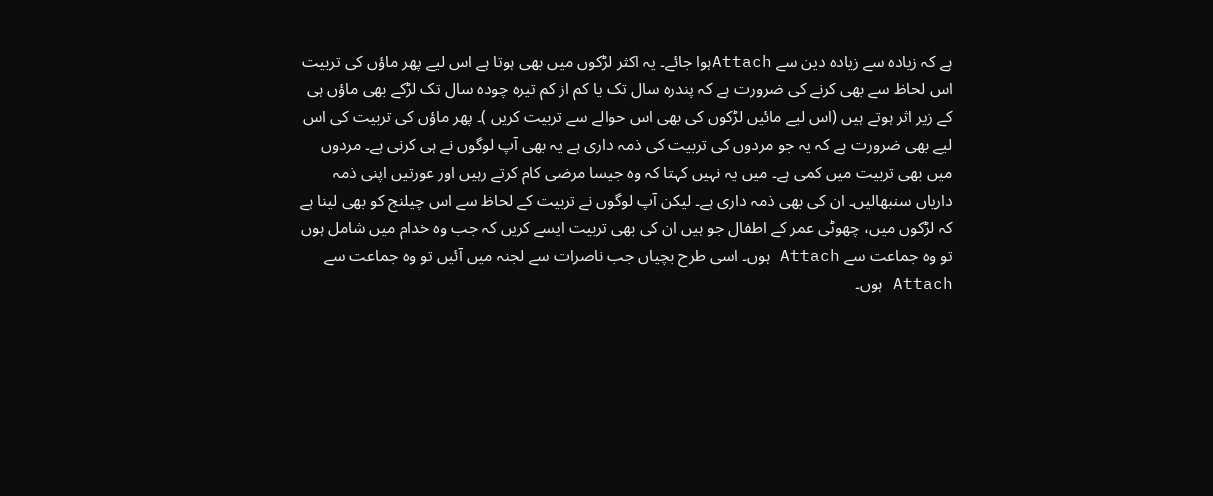ہے کہ زیادہ سے زیادہ دین سے Attachہوا جائے۔ یہ اکثر لڑکوں میں بھی ہوتا ہے اس لیے پھر ماؤں کی تربیت اس لحاظ سے بھی کرنے کی ضرورت ہے کہ پندرہ سال تک یا کم از کم تیرہ چودہ سال تک لڑکے بھی ماؤں ہی کے زیر اثر ہوتے ہیں (اس لیے مائیں لڑکوں کی بھی اس حوالے سے تربیت کریں )۔ پھر ماؤں کی تربیت کی اس لیے بھی ضرورت ہے کہ یہ جو مردوں کی تربیت کی ذمہ داری ہے یہ بھی آپ لوگوں نے ہی کرنی ہے۔ مردوں میں بھی تربیت میں کمی ہے۔ میں یہ نہیں کہتا کہ وہ جیسا مرضی کام کرتے رہیں اور عورتیں اپنی ذمہ داریاں سنبھالیں۔ ان کی بھی ذمہ داری ہے۔ لیکن آپ لوگوں نے تربیت کے لحاظ سے اس چیلنج کو بھی لینا ہے کہ لڑکوں میں، چھوٹی عمر کے اطفال جو ہیں ان کی بھی تربیت ایسے کریں کہ جب وہ خدام میں شامل ہوں تو وہ جماعت سے Attach ہوں۔ اسی طرح بچیاں جب ناصرات سے لجنہ میں آئیں تو وہ جماعت سے Attach ہوں۔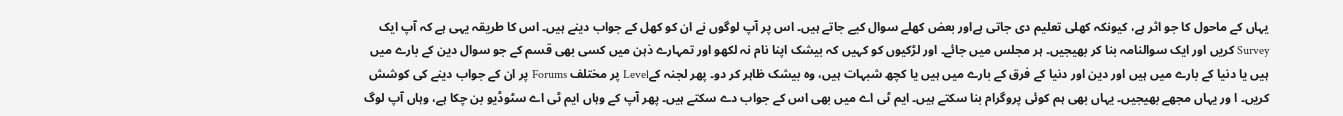یہاں کے ماحول کا جو اثر ہے، کیونکہ کھلی تعلیم دی جاتی ہےاور بعض کھلے سوال کیے جاتے ہیں۔ اس پر آپ لوگوں نے ان کو کھل کے جواب دینے ہیں۔ اس کا طریقہ یہی ہے کہ آپ ایک Survey کریں اور ایک سوالنامہ بنا کر بھیجیں۔ ہر مجلس میں جائے۔ اور لڑکیوں کو کہیں کہ بیشک اپنا نام نہ لکھو اور تمہارے ذہن میں کسی بھی قسم کے جو سوال دین کے بارے میں ہیں یا دنیا کے بارے میں ہیں اور دین اور دنیا کے فرق کے بارے میں ہیں یا کچھ شبہات ہیں، وہ بیشک ظاہر کر دو۔ پھر لجنہ کےLevel پر مختلف Forums پر ان کے جواب دینے کی کوشش کریں۔ ا ور یہاں مجھے بھیجیں۔ یہاں بھی ہم کوئی پروگرام بنا سکتے ہیں۔ ایم ٹی اے میں بھی اس کے جواب دے سکتے ہیں۔ پھر آپ کے وہاں ایم ٹی اے سٹوڈیو بن چکا ہے، وہاں آپ لوگ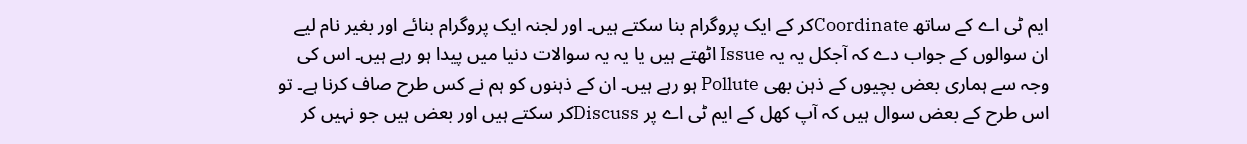ایم ٹی اے کے ساتھ Coordinateکر کے ایک پروگرام بنا سکتے ہیں۔ اور لجنہ ایک پروگرام بنائے اور بغیر نام لیے ان سوالوں کے جواب دے کہ آجکل یہ یہ Issue اٹھتے ہیں یا یہ یہ سوالات دنیا میں پیدا ہو رہے ہیں۔ اس کی وجہ سے ہماری بعض بچیوں کے ذہن بھی Pollute ہو رہے ہیں۔ ان کے ذہنوں کو ہم نے کس طرح صاف کرنا ہے۔ تو اس طرح کے بعض سوال ہیں کہ آپ کھل کے ایم ٹی اے پر Discussکر سکتے ہیں اور بعض ہیں جو نہیں کر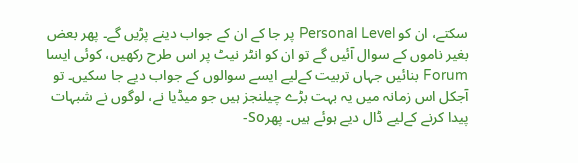سکتے، ان کو Personal Level پر جا کے ان کے جواب دینے پڑیں گے۔ پھر بعض بغیر ناموں کے سوال آئیں گے تو ان کو انٹر نیٹ پر اس طرح رکھیں، کوئی ایسا Forum بنائیں جہاں تربیت کےلیے ایسے سوالوں کے جواب دیے جا سکیں۔ تو آجکل اس زمانہ میں یہ بہت بڑے چیلنجز ہیں جو میڈیا نے، لوگوں نے شبہات پیدا کرنے کےلیے ڈال دیے ہوئے ہیں۔ پھرSo-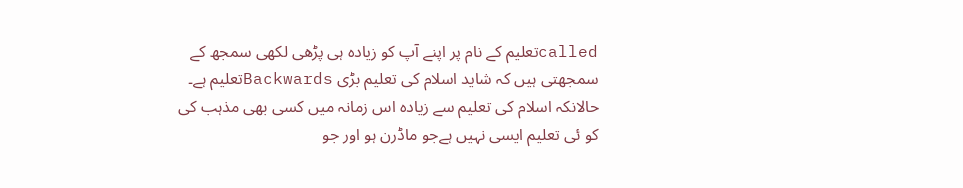calledتعلیم کے نام پر اپنے آپ کو زیادہ ہی پڑھی لکھی سمجھ کے سمجھتی ہیں کہ شاید اسلام کی تعلیم بڑی Backwardsتعلیم ہے۔ حالانکہ اسلام کی تعلیم سے زیادہ اس زمانہ میں کسی بھی مذہب کی کو ئی تعلیم ایسی نہیں ہےجو ماڈرن ہو اور جو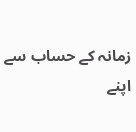زمانہ کے حساب سے اپنے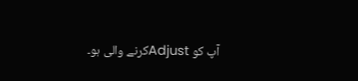آپ کو Adjustکرنے والی ہو۔